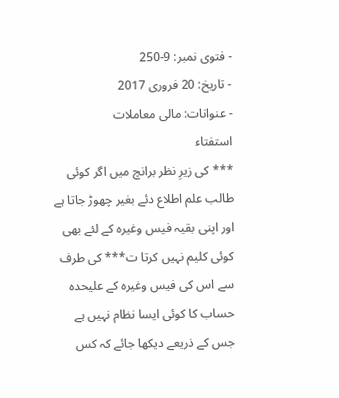- فتوی نمبر: 9-250
- تاریخ: 20 فروری 2017
- عنوانات: مالی معاملات
استفتاء
*** کی زیرِ نظر برانچ میں اگر کوئی طالب علم اطلاع دئے بغیر چھوڑ جاتا ہے اور اپنی بقیہ فیس وغیرہ کے لئے بھی کوئی کلیم نہیں کرتا ت*** کی طرف سے اس کی فیس وغیرہ کے علیحدہ حساب کا کوئی ایسا نظام نہیں ہے جس کے ذریعے دیکھا جائے کہ کس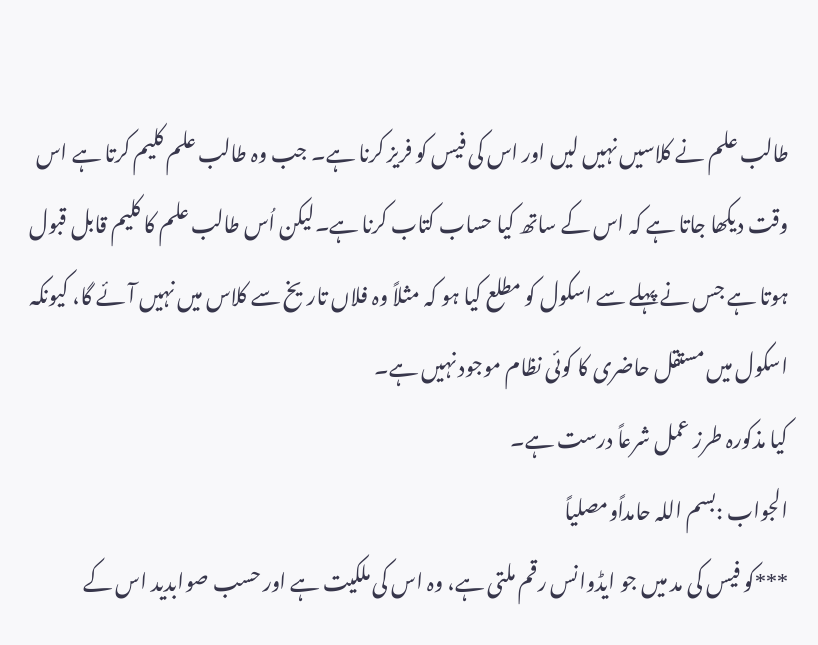طالب علم نے کلاسیں نہیں لیں اور اس کی فیس کو فریز کرنا ہے۔ جب وہ طالب علم کلیم کرتا ہے اس وقت دیکھا جاتا ہے کہ اس کے ساتھ کیا حساب کتاب کرنا ہے۔لیکن اُس طالب علم کا کلیم قابل قبول ہوتا ہے جس نے پہلے سے اسکول کو مطلع کیا ہو کہ مثلاً وہ فلاں تاریخ سے کلاس میں نہیں آئے گا، کیونکہ اسکول میں مستقل حاضری کا کوئی نظام موجود نہیں ہے۔
کیا مذکورہ طرز عمل شرعاً درست ہے۔
الجواب :بسم اللہ حامداًومصلیاً
***کو فیس کی مد میں جو ایڈوانس رقم ملتی ہے، وہ اس کی ملکیت ہے اور حسب صوابدید اس کے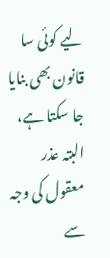لیے کوئی سا قانون بھی بنایا جا سکتا ہے، البتہ عذر معقول کی وجہ سے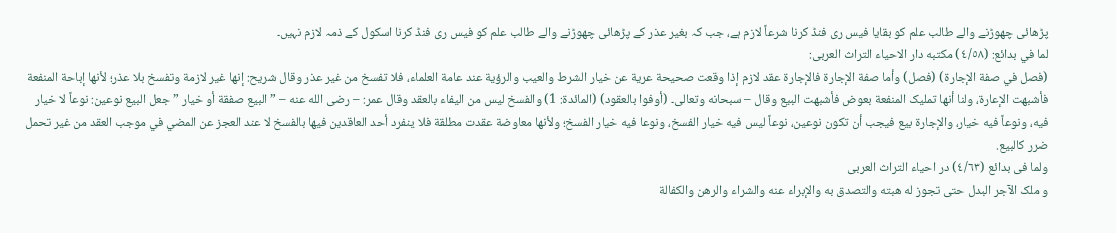پڑھائی چھوڑنے والے طالب علم کو بقایا فیس ری فنڈ کرنا شرعاً لازم ہے، جب کہ بغیر عذر کے پڑھائی چھوڑنے والے طالب علم کو فیس ری فنڈ کرنا اسکول کے ذمہ لازم نہیں۔
لما في بدائع: (٤/٥٨) مکتبه دار الاحیاء التراث العربی:
(فصل في صفة الإجارة) (فصل) وأما صفة الإجارة فالإجارة عقد لازم إذا وقعت صحیحة عریة عن خیار الشرط والعیب والرؤیة عند عامة العلماء، فلا تفسخ من غیر عذر وقال شریح: إنها غیر لازمة وتفسخ بلا عذر؛ لأنها إباحة المنفعة فأشبهت الإعارة، ولنا أنها تملیک المنفعة بعوض فأشبهت البیع وقال – سبحانه وتعالی۔ (أوفوا بالعقود) (المائدة: 1) والفسخ لیس من الیفاء بالعقد وقال عمر: – رضی الله عنه – ” البیع صفقة أو خیار ” جعل البیع نوعین: نوعاً لا خیار فیه، ونوعاً فیه خیار، والإجارة بیع فیجب أن تکون نوعین، نوعاً لیس فیه خیار الفسخ، ونوعا فیه خیار الفسخ؛ ولأنها معاوضة عقدت مطلقة فلا ینفرد أحد العاقدین فیها بالفسخ لا عند العجز عن المضي في موجب العقد من غیر تحمل ضرر کالبیع.
ولما فی بدائع (٤/٦٣) در احیاء التراث العربی
و ملک الآجر البدل حتی تجوز له هبته والتصدق به والإبراء عنه والشراء والرهن والکفالة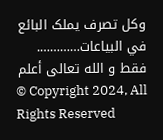وکل تصرف یملک البائع في البیاعات…………. فقط و الله تعالى أعلم
© Copyright 2024, All Rights Reserved